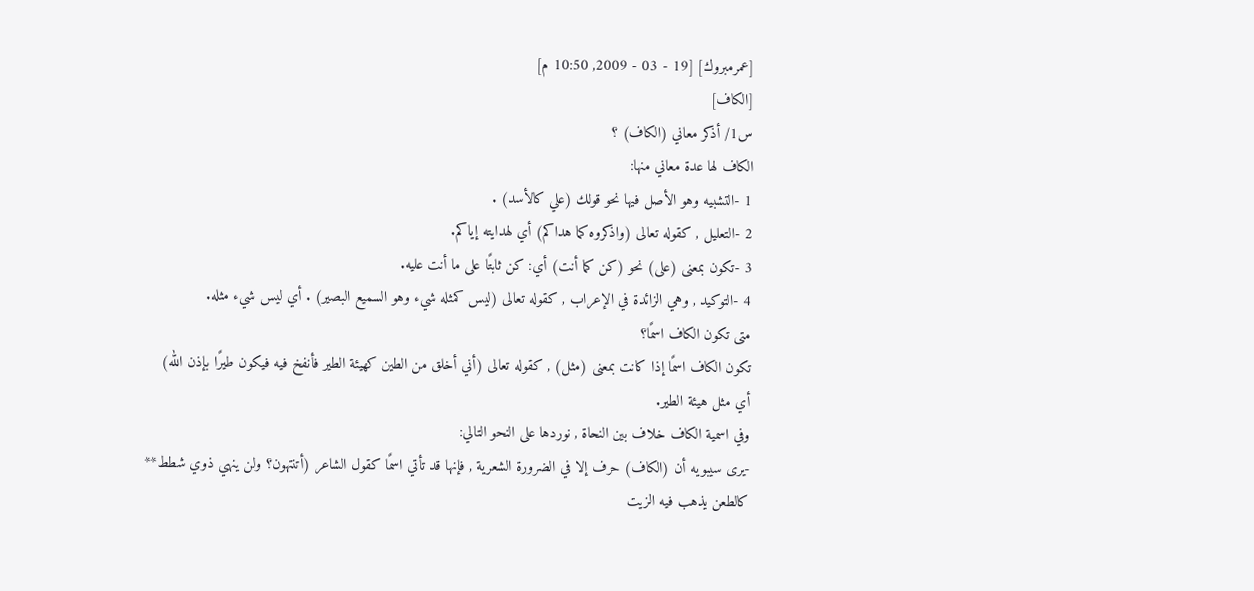[عمرمبروك] [19 - 03 - 2009, 10:50 م]
[الكاف]
س1/ أذكر معاني (الكاف) ؟
الكاف لها عدة معاني منها:
1 -التشبيه وهو الأصل فيها نحو قولك (علي كالأسد) .
2 -التعليل , كقوله تعالى (واذكروه كما هداكم) أي لهدايته إياكم.
3 -تكون بمعنى (على) نحو (كن كما أنت) أي: كن ثابتًا على ما أنت عليه.
4 -التوكيد , وهي الزائدة في الإعراب , كقوله تعالى (ليس كمثله شيء وهو السميع البصير) . أي ليس شيء مثله.
متى تكون الكاف اسمًا؟
تكون الكاف اسمًا إذا كانت بمعنى (مثل) , كقوله تعالى (أني أخلق من الطين كهيئة الطير فأنفخ فيه فيكون طيرًا بإذن الله) أي مثل هيئة الطير.
وفي اسمية الكاف خلاف بين النحاة , نوردها على النحو التالي:
-يرى سيبويه أن (الكاف) حرف إلا في الضرورة الشعرية , فإنها قد تأتي اسمًا كقول الشاعر (أتنتهون؟ ولن ينهي ذوي شطط** كالطعن يذهب فيه الزيت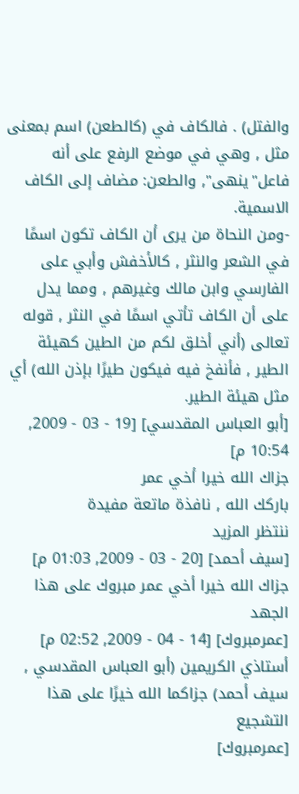والفتل) . فالكاف في (كالطعن) اسم بمعنى مثل , وهي في موضع الرفع على أنه فاعل"ينهى", والطعن: مضاف إلى الكاف الاسمية.
-ومن النحاة من يرى أن الكاف تكون اسمًا في الشعر والنثر , كالأخفش وأبي على الفارسي وابن مالك وغيرهم , ومما يدل على أن الكاف تأتي اسمًا في النثر , قوله تعالى (أني أخلق لكم من الطين كهيئة الطير , فأنفخ فيه فيكون طيرًا بإذن الله) أي مثل هيئة الطير.
[أبو العباس المقدسي] [19 - 03 - 2009, 10:54 م]
جزاك الله خيرا أخي عمر
باركك الله , نافذة ماتعة مفيدة
ننتظر المزيد
[سيف أحمد] [20 - 03 - 2009, 01:03 م]
جزاك الله خيرا أخي عمر مبروك على هذا الجهد
[عمرمبروك] [14 - 04 - 2009, 02:52 م]
أستاذي الكريمين (أبو العباس المقدسي , سيف أحمد) جزاكما الله خيرًا على هذا التشجيع
[عمرمبروك]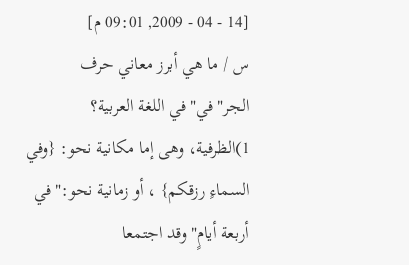[14 - 04 - 2009, 09:01 م]
س / ما هي أبرز معاني حرف الجر"في"في اللغة العربية؟
1)الظرفية، وهى إما مكانية نحو: {وفي السماءِ رزقكم} ، أو زمانية نحو:"في أربعة أيامٍ"وقد اجتمعا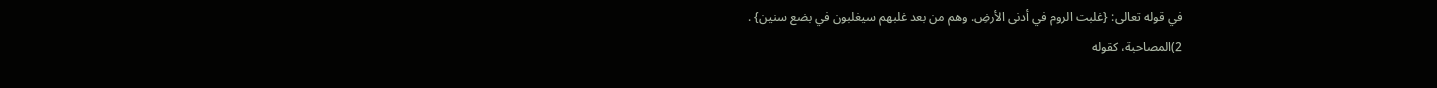في قوله تعالى: {غلبت الروم في أدنى الأرضِ. وهم من بعد غلبهم سيغلبون في بضع سنين} .
2)المصاحبة، كقوله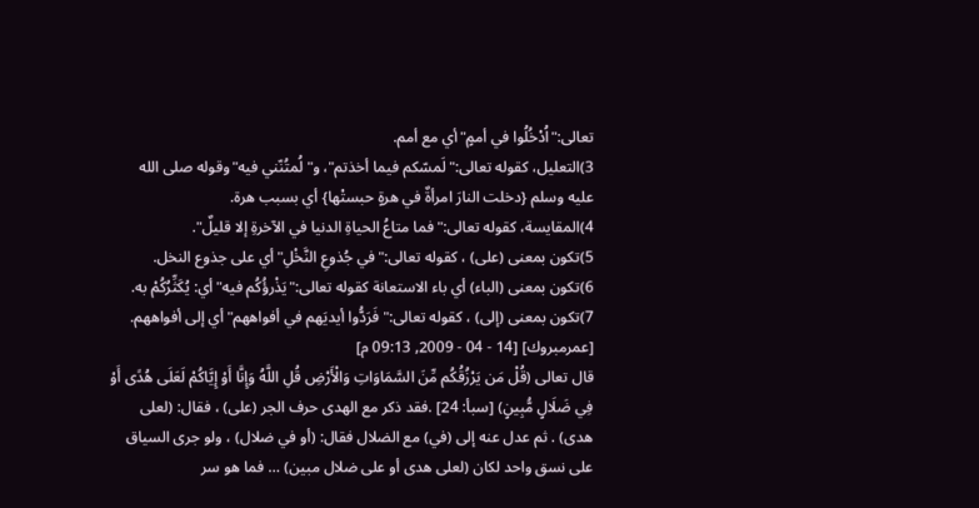تعالى:"اُدْخُلُوا في أممٍ"أي مع أمم.
3)التعليل، كقوله تعالى:"لَمسّكم فيما أخذتم"، و"لُمتُنّني فيه"وقوله صلى الله عليه وسلم {دخلت النارَ امرأةٌ في هرةٍ حبستْها} أي بسبب هرة.
4)المقايسة، كقوله تعالى:"فما متاعُ الحياةِ الدنيا في الآخرةِ إلا قليلٌ".
5)تكون بمعنى (على) ، كقوله تعالى:"في جُذوعِ النَّخْلِ"أي على جذوع النخل.
6)تكون بمعنى (الباء) أي باء الاستعانة كقوله تعالى:"يَذْرؤُكُم فيه"أي: يُكَثِّرُكُمْ به.
7)تكون بمعنى (إلى) ، كقوله تعالى:"فَرَدُّوا أيديَهم في أفواههم"أي إلى أفواههم.
[عمرمبروك] [14 - 04 - 2009, 09:13 م]
قال تعالى (قُلْ مَن يَرْزُقُكُم مِّنَ السَّمَاوَاتِ وَالْأَرْضِ قُلِ اللَّهُ وَإِنَّا أَوْ إِيَّاكُمْ لَعَلَى هُدًى أَوْ فِي ضَلَالٍ مُّبِينٍ) [سبأ: 24] .فقد ذكر مع الهدى حرف الجر (على) ، فقال: (لعلى هدى) . ثم عدل عنه إلى (في) مع الضلال فقال: (أو في ضلال) ، ولو جرى السياق على نسق واحد لكان (لعلى هدى أو على ضلال مبين) ... فما هو سر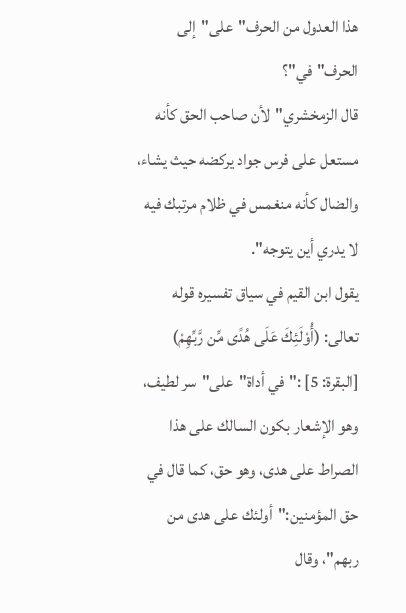هذا العدول من الحرف"على"إلى الحرف"في"؟
قال الزمخشري"لأن صاحب الحق كأنه مستعل على فرس جواد يركضه حيث يشاء، والضال كأنه منغمس في ظلام مرتبك فيه لا يدري أين يتوجه".
يقول ابن القيم في سياق تفسيره قوله تعالى: (أُوْلَئِكَ عَلَى هُدًى مِّن رَّبِّهِمْ) [البقرة: 5] :"في أداة"على"سر لطيف، وهو الإشعار بكون السالك على هذا الصراط على هدى، وهو حق، كما قال في حق المؤمنين:"أولئك على هدى من ربهم"، وقال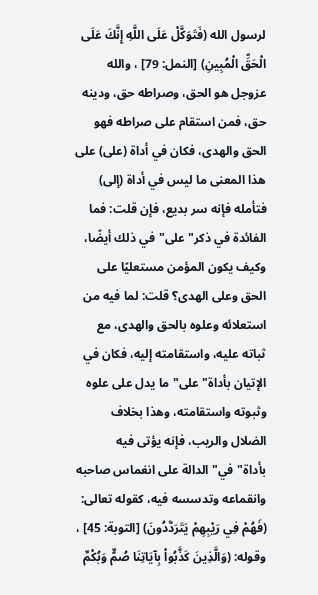لرسول الله (فَتَوَكَّلْ عَلَى اللَّهِ إِنَّكَ عَلَى الْحَقِّ الْمُبِينِ) [النمل: 79] ، والله عزوجل هو الحق، وصراطه حق، ودينه حق، فمن استقام على صراطه فهو الحق والهدى، فكان في أداة (على) على هذا المعنى ما ليس في أداة (إلى) فتأمله فإنه سر بديع، فإن قلت: فما الفائدة في ذكر"على"في ذلك أيضًا، وكيف يكون المؤمن مستعليًا على الحق وعلى الهدى؟ قلت: لما فيه من استعلائه وعلوه بالحق والهدى، مع ثباته عليه، واستقامته إليه، فكان في الإتيان بأداة"على" ما يدل على علوه وثبوته واستقامته، وهذا بخلاف الضلال والريب، فإنه يؤتى فيه بأداة"في"الدالة على انغماس صاحبه وانقماعه وتدسسه فيه، كقوله تعالى: (فَهُمْ فِي رَيْبِهِمْ يَتَرَدَّدُونَ) [التوبة: 45] ، وقوله: (وَالَّذِينَ كَذَّبُواْ بِآيَاتِنَا صُمٌّ وَبُكْمٌ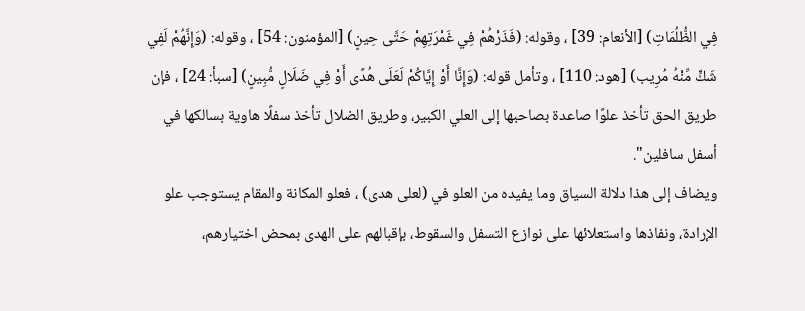فِي الظُّلُمَاتِ) [الأنعام: 39] ، وقوله: (فَذَرْهُمْ فِي غَمْرَتِهِمْ حَتَّى حِينٍ) [المؤمنون: 54] ، وقوله: (وَإِنَّهُمْ لَفِي شَكٍّ مِّنْهُ مُرِيب) [هود: 110] ، وتأمل قوله: (وَإِنَّا أَوْ إِيَّاكُمْ لَعَلَى هُدًى أَوْ فِي ضَلَالٍ مُّبِينٍ) [سبأ: 24] ، فإن طريق الحق تأخذ علوًا صاعدة بصاحبها إلى العلي الكبير، وطريق الضلال تأخذ سفلًا هاوية بسالكها في أسفل سافلين".
ويضاف إلى هذا دلالة السياق وما يفيده من العلو في (لعلى هدى) ، فعلو المكانة والمقام يستوجب علو الإرادة، ونفاذها واستعلائها على نوازع التسفل والسقوط، بإقبالهم على الهدى بمحض اختيارهم،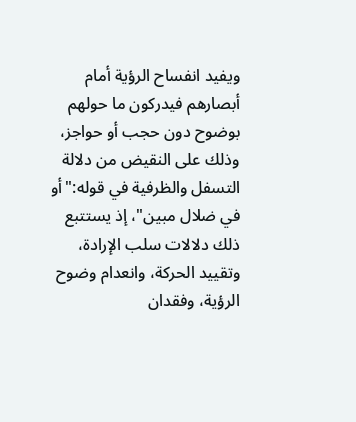ويفيد انفساح الرؤية أمام أبصارهم فيدركون ما حولهم بوضوح دون حجب أو حواجز، وذلك على النقيض من دلالة التسفل والظرفية في قوله:"أو في ضلال مبين"، إذ يستتبع ذلك دلالات سلب الإرادة، وتقييد الحركة، وانعدام وضوح الرؤية، وفقدان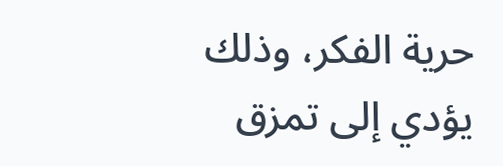حرية الفكر، وذلك يؤدي إلى تمزق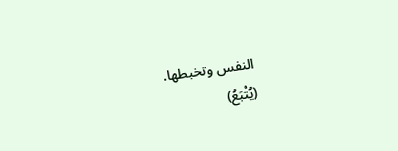النفس وتخبطها.
(يُتْبَعُ)